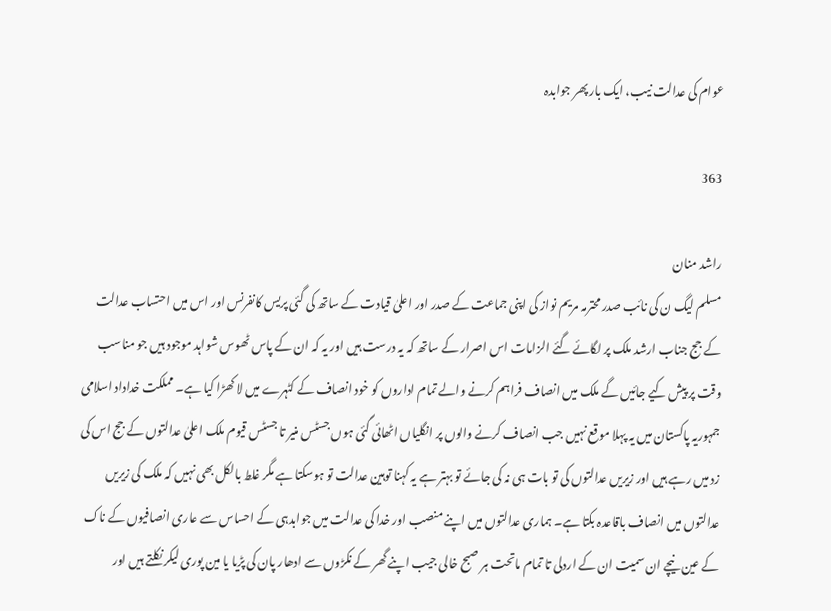عوام کی عدالت نیب، ایک بار پھر جوابدہ

363

راشد منان
مسلم لیگ ن کی نائب صدر محترمہ مریم نواز کی اپنی جماعت کے صدر اور اعلیٰ قیادت کے ساتھ کی گئی پریس کانفرنس اور اس میں احتساب عدالت کے جج جناب ارشد ملک پر لگائے گئے الزامات اس اصرار کے ساتھ کہ یہ درست ہیں اور یہ کہ ان کے پاس ٹھوس شواہد موجود ہیں جو مناسب وقت پر پیش کیے جائیں گے ملک میں انصاف فراہم کرنے والے تمام اداروں کو خود انصاف کے کٹہرے میں لا کھڑا کیا ہے۔ مملکت خداداد اسلامی جمہوریہ پاکستان میں یہ پہلا موقع نہیں جب انصاف کرنے والوں پر انگلیاں اٹھائی گئی ہوں جسٹس منیر تا جسٹس قیوم ملک اعلیٰ عدالتوں کے جج اس کی زد میں رہے ہیں اور زیریں عدالتوں کی تو بات ہی نہ کی جائے تو بہتر ہے یہ کہنا توہین عدالت تو ہوسکتا ہے مگر غلط بالکل بھی نہیں کہ ملک کی زیریں عدالتوں میں انصاف باقاعدہ بکتا ہے۔ ہماری عدالتوں میں اپنے منصب اور خدا کی عدالت میں جوابدہی کے احساس سے عاری انصافیوں کے ناک کے عین نیچے ان سمیت ان کے اردلی تا تمام ماتحت ہر صبح خالی جیب اپنے گھر کے نکڑوں سے ادھار پان کی پڑیا یا مین پوری لیکر نکلتے ہیں اور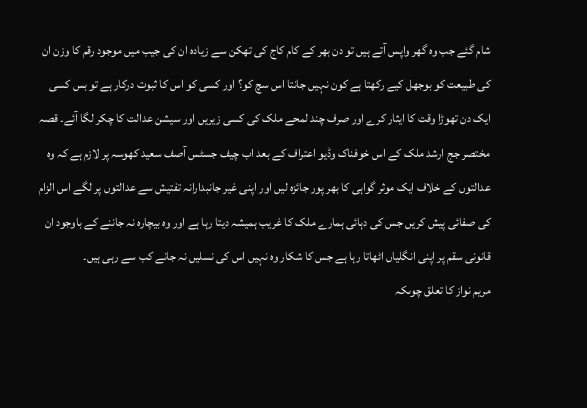شام گئے جب وہ گھر واپس آتے ہیں تو دن بھر کے کام کاج کی تھکن سے زیادہ ان کی جیب میں موجود رقم کا وزن ان کی طبیعت کو بوجھل کیے رکھتا ہے کون نہیں جانتا اس سچ کو؟ اور کسی کو اس کا ثبوت درکار ہے تو بس کسی ایک دن تھوڑا وقت کا ایثار کرے اور صرف چند لمحے ملک کی کسی زیریں اور سیشن عدالت کا چکر لگا آئے۔ قصہ مختصر جج ارشد ملک کے اس خوفناک وڈیو اعتراف کے بعد اب چیف جسٹس آصف سعید کھوسہ پر لازم ہے کہ وہ عدالتوں کے خلاف ایک موثر گواہی کا بھر پور جائزہ لیں اور اپنی غیر جانبدارانہ تفتیش سے عدالتوں پر لگے اس الزام کی صفائی پیش کریں جس کی دہائی ہمارے ملک کا غریب ہمیشہ دیتا رہا ہے اور وہ بیچارہ نہ جاننے کے باوجود ان قانونی سقم پر اپنی انگلیاں اٹھاتا رہا ہے جس کا شکار وہ نہیں اس کی نسلیں نہ جانے کب سے رہی ہیں۔
مریم نواز کا تعلق چوںکہ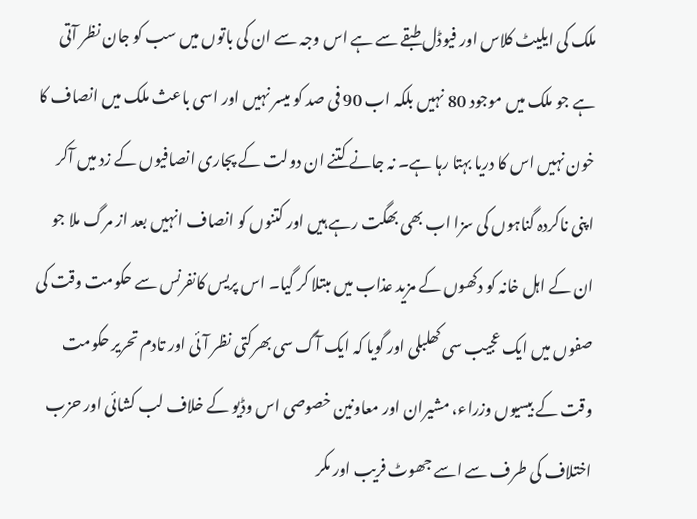ملک کی ایلیٹ کلاس اور فیوڈل طبقے سے ہے اس وجہ سے ان کی باتوں میں سب کو جان نظر آتی ہے جو ملک میں موجود 80 نہیں بلکہ اب 90 فی صد کو میسر نہیں اور اسی باعث ملک میں انصاف کا خون نہیں اس کا دریا بہتا رہا ہے۔ نہ جانے کتنے ان دولت کے پجاری انصافیوں کے زد میں آکر اپنی ناکردہ گناہوں کی سزا اب بھی بھگت رہے ہیں اور کتنوں کو انصاف انہیں بعد از مرگ ملا جو ان کے اہل خانہ کو دکھوں کے مزید عذاب میں مبتلا کر گیا۔ اس پریس کانفرنس سے حکومت وقت کی صفوں میں ایک عجیب سی کھلبلی اور گویا کہ ایک آگ سی بھرکتی نظر آئی اور تادم تحریر حکومت وقت کے بیسیوں وزراء، مشیران اور معاونین خصوصی اس وڈیو کے خلاف لب کشائی اور حزب اختلاف کی طرف سے اسے جھوٹ فریب اور مکر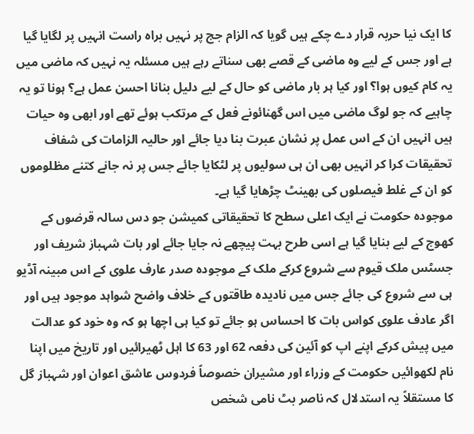کا ایک نیا حربہ قرار دے چکے ہیں گویا کہ الزام جج پر نہیں براہ راست انہیں پر لگایا گیا ہے اور جس کے لیے وہ ماضی کے قصے بھی سناتے رہے ہیں مسئلہ یہ نہیں کہ ماضی میں یہ کام کیوں ہوا؟ اور کیا ہر بار ماضی کو حال کے لیے دلیل بنانا احسن عمل ہے؟ ہونا تو یہ چاہیے کہ جو لوگ ماضی میں اس گھنائونے فعل کے مرتکب ہوئے تھے اور ابھی وہ حیات ہیں انہیں ان کے اس عمل پر نشان عبرت بنا دیا جائے اور حالیہ الزامات کی شفاف تحقیقات کرا کر انہیں بھی ان ہی سولیوں پر لٹکایا جائے جس پر نہ جانے کتنے مظلوموں کو ان کے غلط فیصلوں کی بھینٹ چڑھایا گیا ہے۔
موجودہ حکومت نے ایک اعلی سطح کا تحقیقاتی کمیشن جو دس سالہ قرضوں کے کھوج کے لیے بنایا گیا ہے اسی طرح بہت پیچھے نہ جایا جائے اور بات شہباز شریف اور جسٹس ملک قیوم سے شروع کرکے ملک کے موجودہ صدر عارف علوی کے اس مبینہ آڈیو ہی سے شروع کی جائے جس میں نادیدہ طاقتوں کے خلاف واضح شواہد موجود ہیں اور اگر عادف علوی کواس بات کا احساس ہو جائے تو کیا ہی اچھا ہو کہ وہ خود کو عدالت میں پیش کرکے اپنے اپ کو آئین کی دفعہ 62 اور 63 کا اہل ٹھیرائیں اور تاریخ میں اپنا نام لکھوائیں حکومت کے وزراء اور مشیران خصوصاً فردوس عاشق اعوان اور شہباز گل کا مستقلاً یہ استدلال کہ ناصر بٹ نامی شخص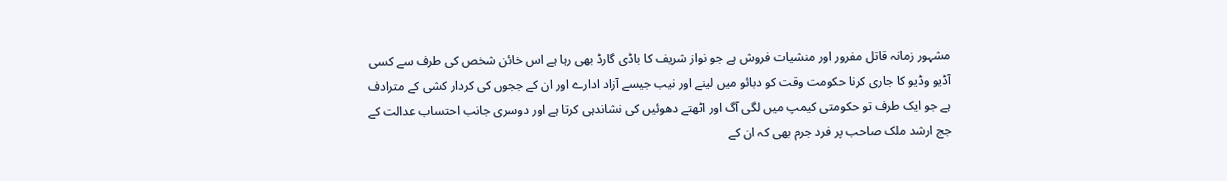مشہور زمانہ قاتل مفرور اور منشیات فروش ہے جو نواز شریف کا باڈی گارڈ بھی رہا ہے اس خائن شخص کی طرف سے کسی آڈیو وڈیو کا جاری کرنا حکومت وقت کو دبائو میں لینے اور نیب جیسے آزاد ادارے اور ان کے ججوں کی کردار کشی کے مترادف ہے جو ایک طرف تو حکومتی کیمپ میں لگی آگ اور اٹھتے دھوئیں کی نشاندہی کرتا ہے اور دوسری جانب احتساب عدالت کے جج ارشد ملک صاحب پر فرد جرم بھی کہ ان کے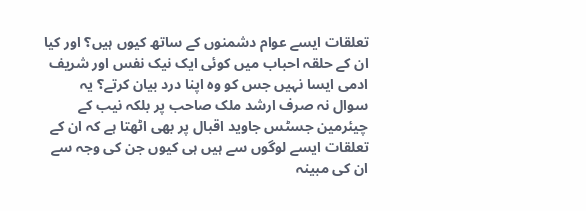تعلقات ایسے عوام دشمنوں کے ساتھ کیوں ہیں؟ اور کیا ان کے حلقہ احباب میں کوئی ایک نیک نفس اور شریف ادمی ایسا نہیں جس کو وہ اپنا درد بیان کرتے؟ یہ سوال نہ صرف ارشد ملک صاحب پر بلکہ نیب کے چیئرمین جسٹس جاوید اقبال پر بھی اٹھتا ہے کہ ان کے تعلقات ایسے لوگوں سے ہیں ہی کیوں جن کی وجہ سے ان کی مبینہ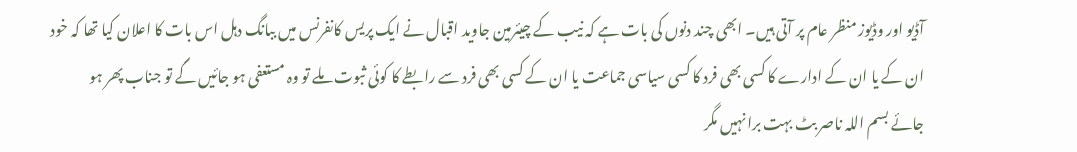آڈیو اور وڈیوز منظر عام پر آتی ہیں۔ ابھی چند دنوں کی بات ہے کہ نیب کے چیئرمین جاوید اقبال نے ایک پریس کانفرنس میں ببانگ دہل اس بات کا اعلان کیا تھا کہ خود ان کے یا ان کے ادارے کا کسی بھی فرد کا کسی سیاسی جماعت یا ان کے کسی بھی فرد سے رابطے کا کوئی ثبوت ملے تو وہ مستعفی ہو جائیں گے تو جناب پھر ہو جائے بسم اللہ ناصر بٹ بہت برا نہیں مگر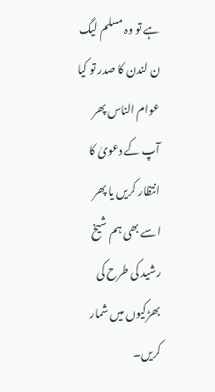ہے تو وہ مسلم لیگ ن لندن کا صدر تو کیا عوام الناس پھر آپ کے دعویٰ کا انتظار کریں یا پھر اسے بھی ہم شیخ رشید کی طرح کی بھڑکیوں میں شمار کریں۔